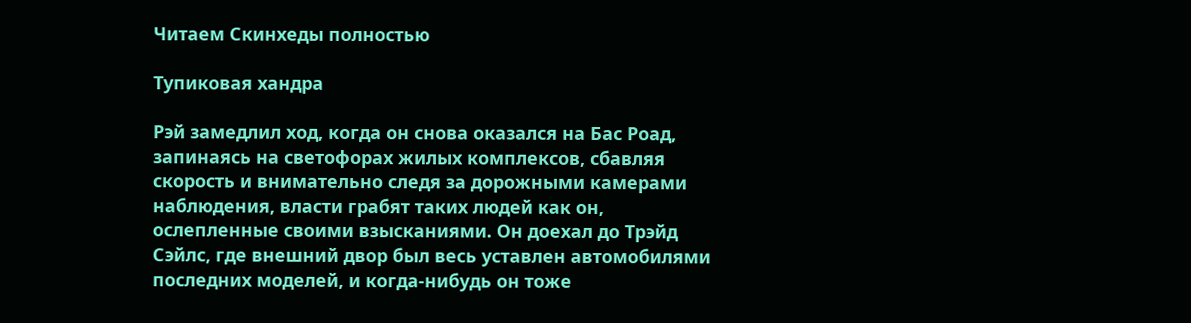Читаем Скинхеды полностью

Тупиковая хандра

Рэй замедлил ход, когда он снова оказался на Бас Роад, запинаясь на светофорах жилых комплексов, сбавляя скорость и внимательно следя за дорожными камерами наблюдения, власти грабят таких людей как он, ослепленные своими взысканиями. Он доехал до Трэйд Сэйлс, где внешний двор был весь уставлен автомобилями последних моделей, и когда-нибудь он тоже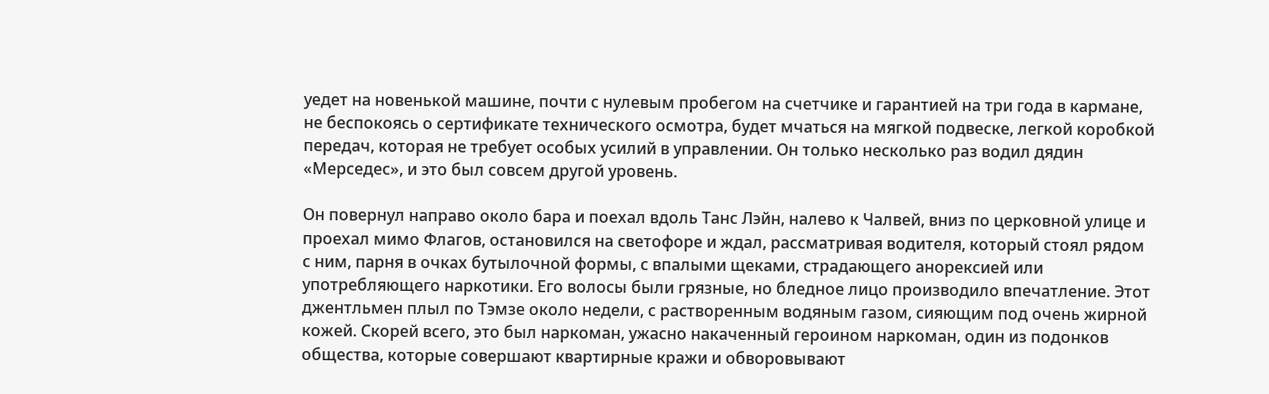уедет на новенькой машине, почти с нулевым пробегом на счетчике и гарантией на три года в кармане, не беспокоясь о сертификате технического осмотра, будет мчаться на мягкой подвеске, легкой коробкой передач, которая не требует особых усилий в управлении. Он только несколько раз водил дядин «Мерседес», и это был совсем другой уровень.

Он повернул направо около бара и поехал вдоль Танс Лэйн, налево к Чалвей, вниз по церковной улице и проехал мимо Флагов, остановился на светофоре и ждал, рассматривая водителя, который стоял рядом с ним, парня в очках бутылочной формы, с впалыми щеками, страдающего анорексией или употребляющего наркотики. Его волосы были грязные, но бледное лицо производило впечатление. Этот джентльмен плыл по Тэмзе около недели, с растворенным водяным газом, сияющим под очень жирной кожей. Скорей всего, это был наркоман, ужасно накаченный героином наркоман, один из подонков общества, которые совершают квартирные кражи и обворовывают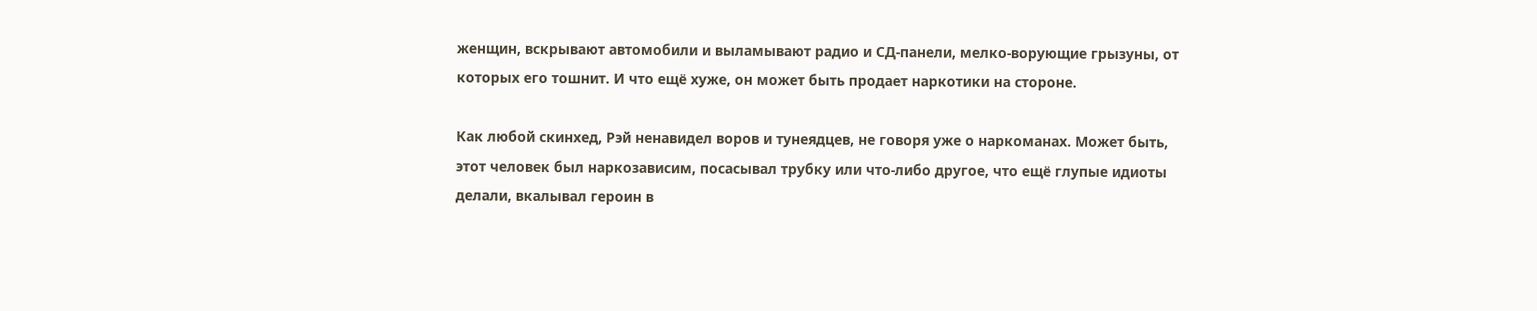женщин, вскрывают автомобили и выламывают радио и СД-панели, мелко-ворующие грызуны, от которых его тошнит. И что ещё хуже, он может быть продает наркотики на стороне.

Как любой скинхед, Рэй ненавидел воров и тунеядцев, не говоря уже о наркоманах. Может быть, этот человек был наркозависим, посасывал трубку или что-либо другое, что ещё глупые идиоты делали, вкалывал героин в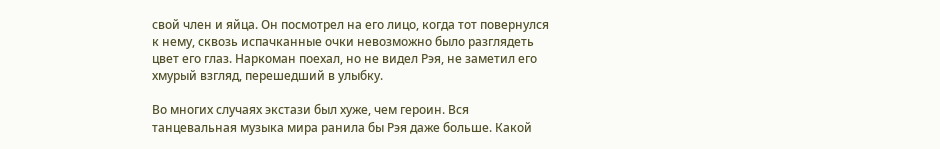свой член и яйца. Он посмотрел на его лицо, когда тот повернулся к нему, сквозь испачканные очки невозможно было разглядеть цвет его глаз. Наркоман поехал, но не видел Рэя, не заметил его хмурый взгляд, перешедший в улыбку.

Во многих случаях экстази был хуже, чем героин. Вся танцевальная музыка мира ранила бы Рэя даже больше. Какой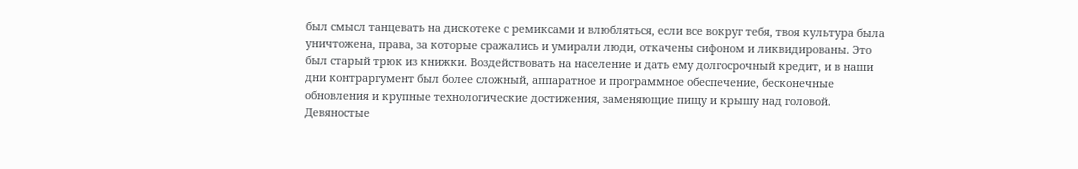был смысл танцевать на дискотеке с ремиксами и влюбляться, если все вокруг тебя, твоя культура была уничтожена, права, за которые сражались и умирали люди, откачены сифоном и ликвидированы. Это был старый трюк из книжки. Воздействовать на население и дать ему долгосрочный кредит, и в наши дни контраргумент был более сложный, аппаратное и программное обеспечение, бесконечные обновления и крупные технологические достижения, заменяющие пищу и крышу над головой. Девяностые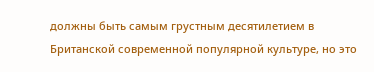должны быть самым грустным десятилетием в Британской современной популярной культуре, но это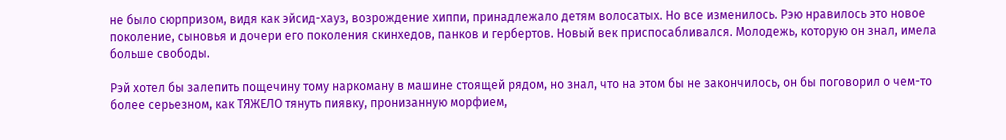не было сюрпризом, видя как эйсид-хауз, возрождение хиппи, принадлежало детям волосатых. Но все изменилось. Рэю нравилось это новое поколение, сыновья и дочери его поколения скинхедов, панков и гербертов. Новый век приспосабливался. Молодежь, которую он знал, имела больше свободы.

Рэй хотел бы залепить пощечину тому наркоману в машине стоящей рядом, но знал, что на этом бы не закончилось, он бы поговорил о чем-то более серьезном, как ТЯЖЕЛО тянуть пиявку, пронизанную морфием,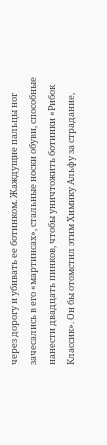через дорогу и убивать ее ботинком. Жаждущие пальцы ног зачесались в его «мартинсах», стальные носки обуви, способные нанести двадцать пинков, чтобы уничтожить ботинки «Рибок Классик». Он бы отомстил этим Химику Альфу за страдание,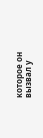которое он вызвал у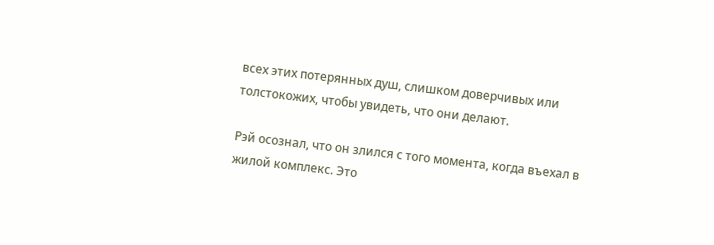всех этих потерянных душ, слишком доверчивых или толстокожих, чтобы увидеть, что они делают.

Рэй осознал, что он злился с того момента, когда въехал в жилой комплекс. Это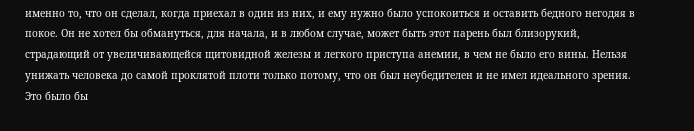именно то, что он сделал, когда приехал в один из них, и ему нужно было успокоиться и оставить бедного негодяя в покое. Он не хотел бы обмануться, для начала, и в любом случае, может быть этот парень был близорукий, страдающий от увеличивающейся щитовидной железы и легкого приступа анемии, в чем не было его вины. Нельзя унижать человека до самой проклятой плоти только потому, что он был неубедителен и не имел идеального зрения. Это было бы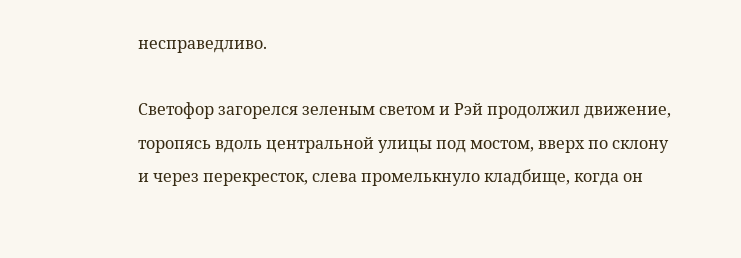несправедливо.

Светофор загорелся зеленым светом и Рэй продолжил движение, торопясь вдоль центральной улицы под мостом, вверх по склону и через перекресток, слева промелькнуло кладбище, когда он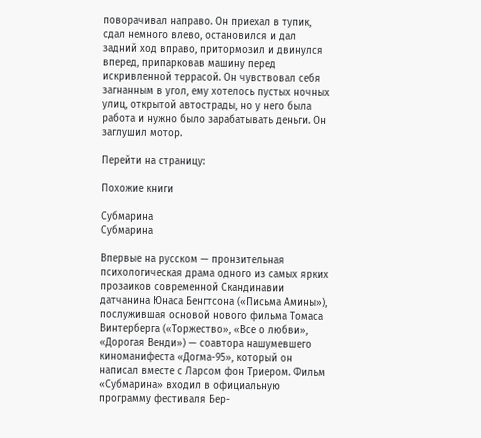поворачивал направо. Он приехал в тупик, сдал немного влево, остановился и дал задний ход вправо, притормозил и двинулся вперед, припарковав машину перед искривленной террасой. Он чувствовал себя загнанным в угол, ему хотелось пустых ночных улиц, открытой автострады, но у него была работа и нужно было зарабатывать деньги. Он заглушил мотор.

Перейти на страницу:

Похожие книги

Субмарина
Субмарина

Впервые на русском — пронзительная психологическая драма одного из самых ярких прозаиков современной Скандинавии датчанина Юнаса Бенгтсона («Письма Амины»), послужившая основой нового фильма Томаса Винтерберга («Торжество», «Все о любви», «Дорогая Венди») — соавтора нашумевшего киноманифеста «Догма-95», который он написал вместе с Ларсом фон Триером. Фильм «Субмарина» входил в официальную программу фестиваля Бер-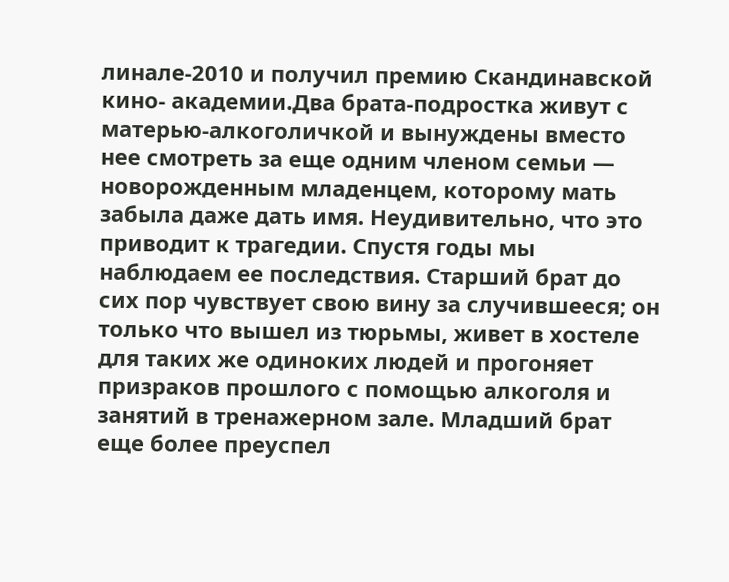линале-2010 и получил премию Скандинавской кино- академии.Два брата-подростка живут с матерью-алкоголичкой и вынуждены вместо нее смотреть за еще одним членом семьи — новорожденным младенцем, которому мать забыла даже дать имя. Неудивительно, что это приводит к трагедии. Спустя годы мы наблюдаем ее последствия. Старший брат до сих пор чувствует свою вину за случившееся; он только что вышел из тюрьмы, живет в хостеле для таких же одиноких людей и прогоняет призраков прошлого с помощью алкоголя и занятий в тренажерном зале. Младший брат еще более преуспел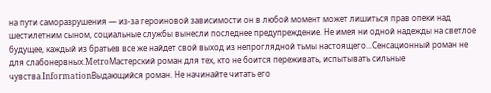на пути саморазрушения — из-за героиновой зависимости он в любой момент может лишиться прав опеки над шестилетним сыном, социальные службы вынесли последнее предупреждение. Не имея ни одной надежды на светлое будущее, каждый из братьев все же найдет свой выход из непроглядной тьмы настоящего...Сенсационный роман не для слабонервных.MetroМастерский роман для тех, кто не боится переживать, испытывать сильные чувства.InformationВыдающийся роман. Не начинайте читать его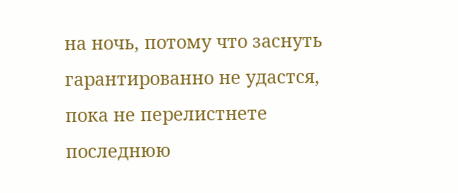на ночь, потому что заснуть гарантированно не удастся, пока не перелистнете последнюю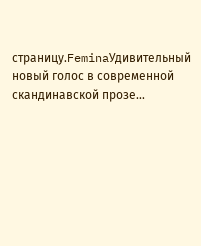страницу.FeminaУдивительный новый голос в современной скандинавской прозе...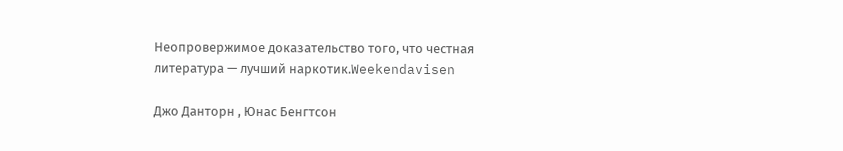Неопровержимое доказательство того, что честная литература — лучший наркотик.Weekendavisen

Джо Данторн , Юнас Бенгтсон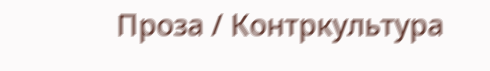Проза / Контркультура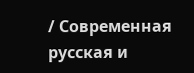/ Современная русская и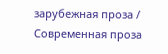зарубежная проза / Современная проза